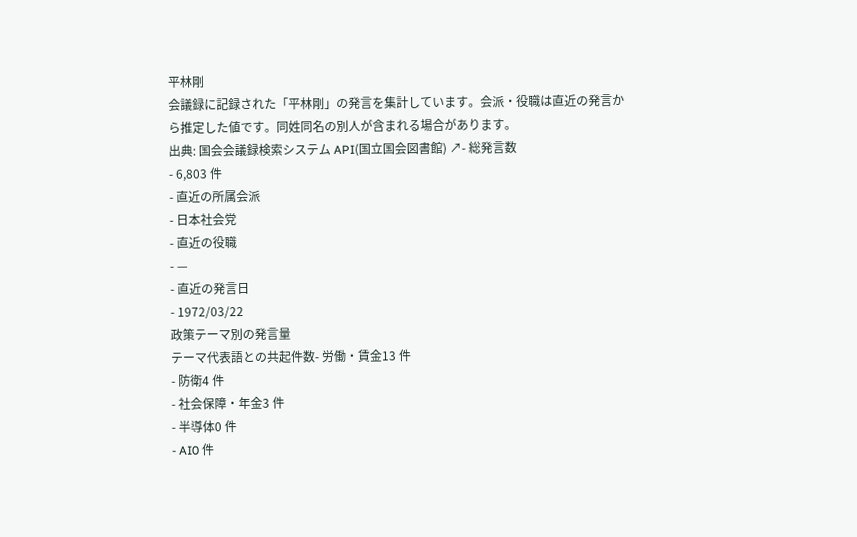平林剛
会議録に記録された「平林剛」の発言を集計しています。会派・役職は直近の発言から推定した値です。同姓同名の別人が含まれる場合があります。
出典: 国会会議録検索システム API(国立国会図書館) ↗- 総発言数
- 6,803 件
- 直近の所属会派
- 日本社会党
- 直近の役職
- —
- 直近の発言日
- 1972/03/22
政策テーマ別の発言量
テーマ代表語との共起件数- 労働・賃金13 件
- 防衛4 件
- 社会保障・年金3 件
- 半導体0 件
- AI0 件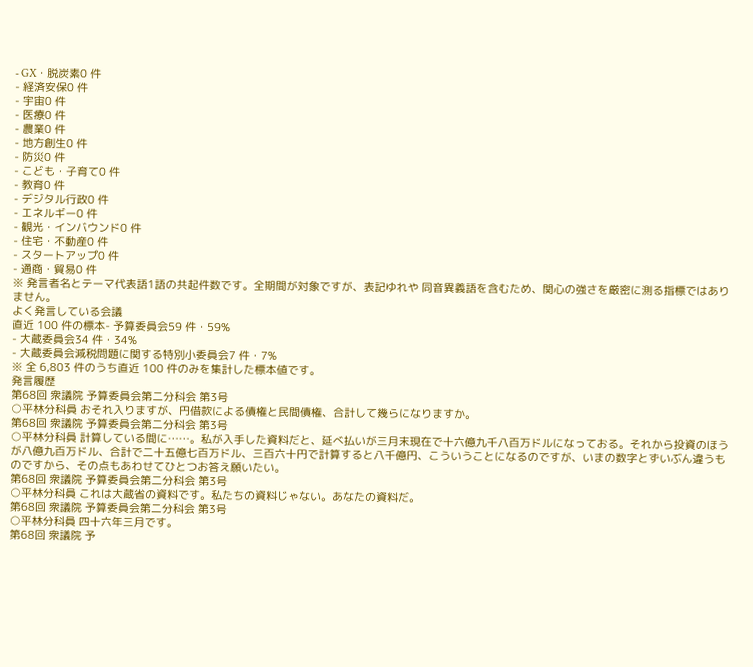- GX・脱炭素0 件
- 経済安保0 件
- 宇宙0 件
- 医療0 件
- 農業0 件
- 地方創生0 件
- 防災0 件
- こども・子育て0 件
- 教育0 件
- デジタル行政0 件
- エネルギー0 件
- 観光・インバウンド0 件
- 住宅・不動産0 件
- スタートアップ0 件
- 通商・貿易0 件
※ 発言者名とテーマ代表語1語の共起件数です。全期間が対象ですが、表記ゆれや 同音異義語を含むため、関心の強さを厳密に測る指標ではありません。
よく発言している会議
直近 100 件の標本- 予算委員会59 件・59%
- 大蔵委員会34 件・34%
- 大蔵委員会減税問題に関する特別小委員会7 件・7%
※ 全 6,803 件のうち直近 100 件のみを集計した標本値です。
発言履歴
第68回 衆議院 予算委員会第二分科会 第3号
○平林分科員 おそれ入りますが、円借款による債権と民間債権、合計して幾らになりますか。
第68回 衆議院 予算委員会第二分科会 第3号
○平林分科員 計算している間に……。私が入手した資料だと、延べ払いが三月末現在で十六億九千八百万ドルになっておる。それから投資のほうが八億九百万ドル、合計で二十五億七百万ドル、三百六十円で計算すると八千億円、こういうことになるのですが、いまの数字とずいぶん違うものですから、その点もあわせてひとつお答え願いたい。
第68回 衆議院 予算委員会第二分科会 第3号
○平林分科員 これは大蔵省の資料です。私たちの資料じゃない。あなたの資料だ。
第68回 衆議院 予算委員会第二分科会 第3号
○平林分科員 四十六年三月です。
第68回 衆議院 予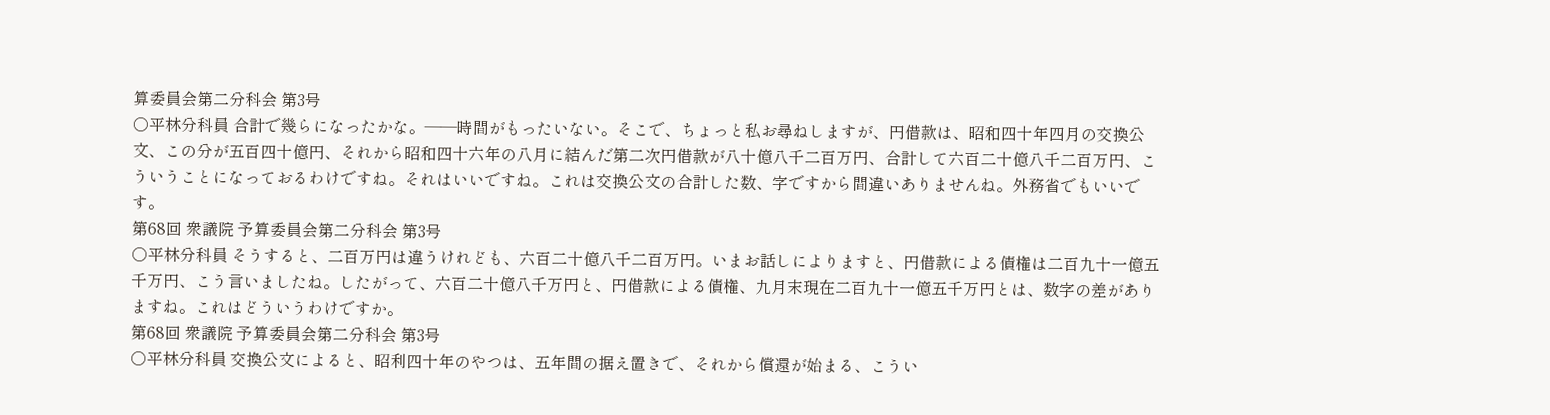算委員会第二分科会 第3号
○平林分科員 合計で幾らになったかな。——時間がもったいない。そこで、ちょっと私お尋ねしますが、円借款は、昭和四十年四月の交換公文、この分が五百四十億円、それから昭和四十六年の八月に結んだ第二次円借款が八十億八千二百万円、合計して六百二十億八千二百万円、こういうことになっておるわけですね。それはいいですね。これは交換公文の合計した数、字ですから間違いありませんね。外務省でもいいです。
第68回 衆議院 予算委員会第二分科会 第3号
○平林分科員 そうすると、二百万円は違うけれども、六百二十億八千二百万円。いまお話しによりますと、円借款による債権は二百九十一億五千万円、こう言いましたね。したがって、六百二十億八千万円と、円借款による債権、九月末現在二百九十一億五千万円とは、数字の差がありますね。これはどういうわけですか。
第68回 衆議院 予算委員会第二分科会 第3号
○平林分科員 交換公文によると、昭利四十年のやつは、五年間の据え置きで、それから償還が始まる、こうい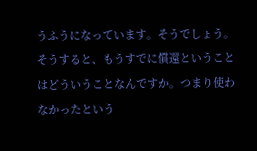うふうになっています。そうでしょう。そうすると、もうすでに償還ということはどういうことなんですか。つまり使わなかったという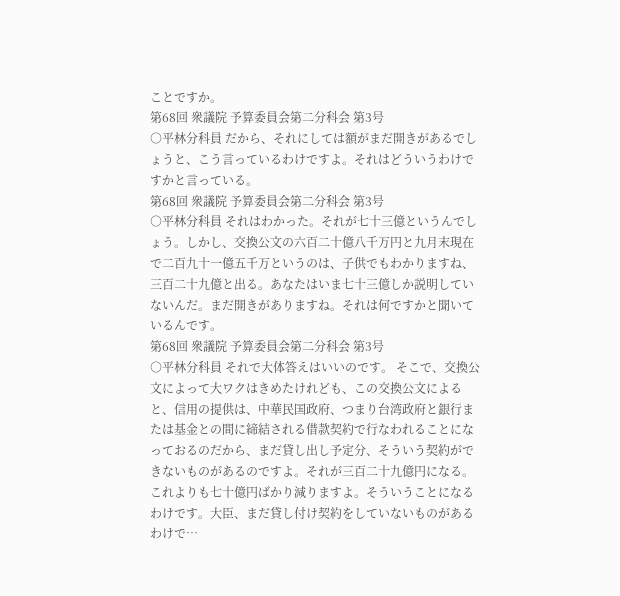ことですか。
第68回 衆議院 予算委員会第二分科会 第3号
○平林分科員 だから、それにしては額がまだ開きがあるでしょうと、こう言っているわけですよ。それはどういうわけですかと言っている。
第68回 衆議院 予算委員会第二分科会 第3号
○平林分科員 それはわかった。それが七十三億というんでしょう。しかし、交換公文の六百二十億八千万円と九月末現在で二百九十一億五千万というのは、子供でもわかりますね、三百二十九億と出る。あなたはいま七十三億しか説明していないんだ。まだ開きがありますね。それは何ですかと聞いているんです。
第68回 衆議院 予算委員会第二分科会 第3号
○平林分科員 それで大体答えはいいのです。 そこで、交換公文によって大ワクはきめたけれども、この交換公文によると、信用の提供は、中華民国政府、つまり台湾政府と銀行または基金との間に締結される借款契約で行なわれることになっておるのだから、まだ貸し出し予定分、そういう契約ができないものがあるのですよ。それが三百二十九億円になる。これよりも七十億円ばかり減りますよ。そういうことになるわけです。大臣、まだ貸し付け契約をしていないものがあるわけで…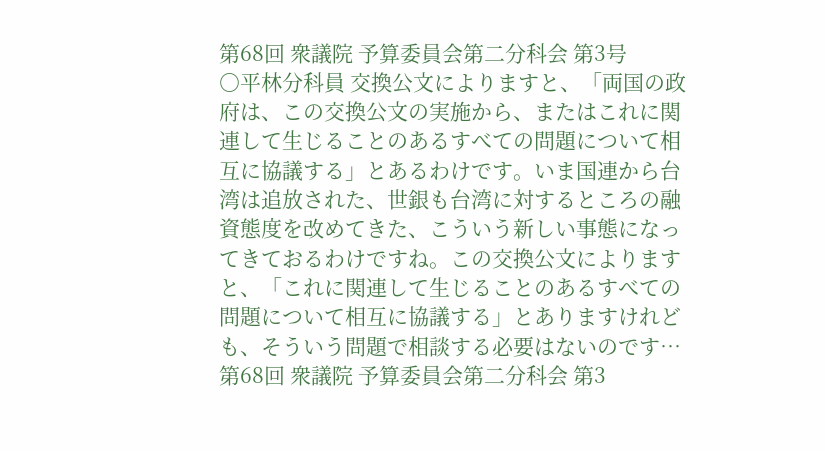第68回 衆議院 予算委員会第二分科会 第3号
○平林分科員 交換公文によりますと、「両国の政府は、この交換公文の実施から、またはこれに関連して生じることのあるすべての問題について相互に協議する」とあるわけです。いま国連から台湾は追放された、世銀も台湾に対するところの融資態度を改めてきた、こういう新しい事態になってきておるわけですね。この交換公文によりますと、「これに関連して生じることのあるすべての問題について相互に協議する」とありますけれども、そういう問題で相談する必要はないのです…
第68回 衆議院 予算委員会第二分科会 第3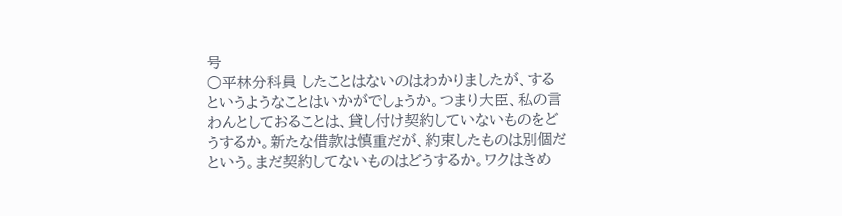号
○平林分科員 したことはないのはわかりましたが、するというようなことはいかがでしょうか。つまり大臣、私の言わんとしておることは、貸し付け契約していないものをどうするか。新たな借款は慎重だが、約束したものは別個だという。まだ契約してないものはどうするか。ワクはきめ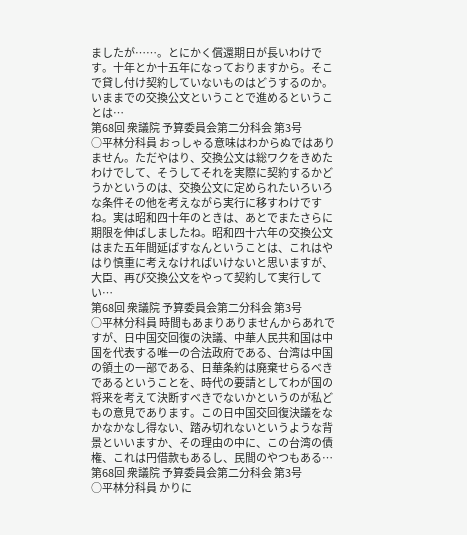ましたが……。とにかく償還期日が長いわけです。十年とか十五年になっておりますから。そこで貸し付け契約していないものはどうするのか。いままでの交換公文ということで進めるということは…
第68回 衆議院 予算委員会第二分科会 第3号
○平林分科員 おっしゃる意味はわからぬではありません。ただやはり、交換公文は総ワクをきめたわけでして、そうしてそれを実際に契約するかどうかというのは、交換公文に定められたいろいろな条件その他を考えながら実行に移すわけですね。実は昭和四十年のときは、あとでまたさらに期限を伸ばしましたね。昭和四十六年の交換公文はまた五年間延ばすなんということは、これはやはり慎重に考えなければいけないと思いますが、大臣、再び交換公文をやって契約して実行してい…
第68回 衆議院 予算委員会第二分科会 第3号
○平林分科員 時間もあまりありませんからあれですが、日中国交回復の決議、中華人民共和国は中国を代表する唯一の合法政府である、台湾は中国の領土の一部である、日華条約は廃棄せらるべきであるということを、時代の要請としてわが国の将来を考えて決断すべきでないかというのが私どもの意見であります。この日中国交回復決議をなかなかなし得ない、踏み切れないというような背景といいますか、その理由の中に、この台湾の債権、これは円借款もあるし、民間のやつもある…
第68回 衆議院 予算委員会第二分科会 第3号
○平林分科員 かりに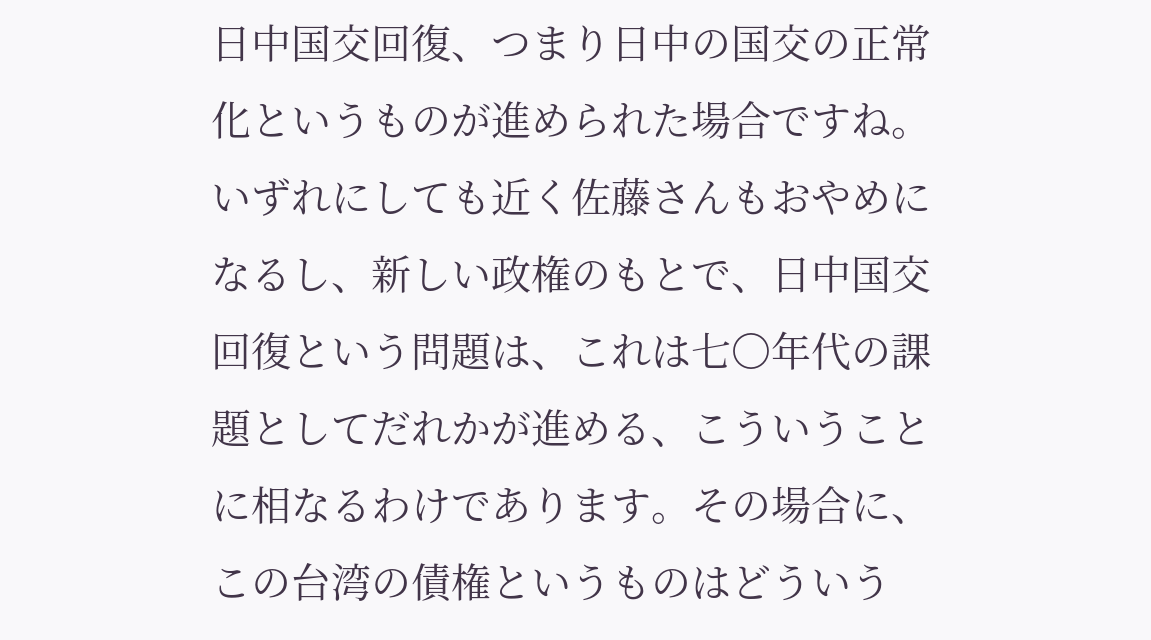日中国交回復、つまり日中の国交の正常化というものが進められた場合ですね。いずれにしても近く佐藤さんもおやめになるし、新しい政権のもとで、日中国交回復という問題は、これは七〇年代の課題としてだれかが進める、こういうことに相なるわけであります。その場合に、この台湾の債権というものはどういう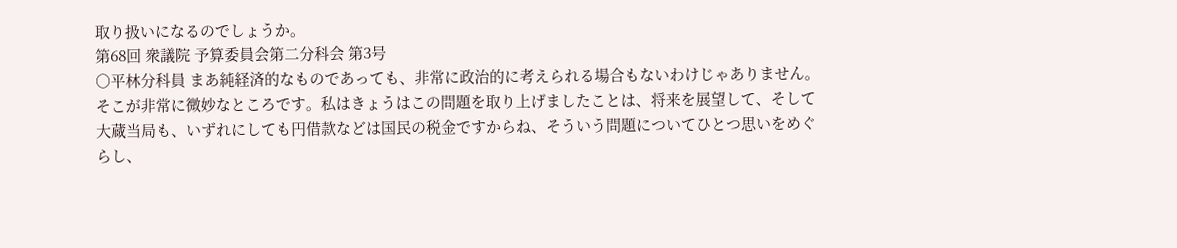取り扱いになるのでしょうか。
第68回 衆議院 予算委員会第二分科会 第3号
○平林分科員 まあ純経済的なものであっても、非常に政治的に考えられる場合もないわけじゃありません。そこが非常に微妙なところです。私はきょうはこの問題を取り上げましたことは、将来を展望して、そして大蔵当局も、いずれにしても円借款などは国民の税金ですからね、そういう問題についてひとつ思いをめぐらし、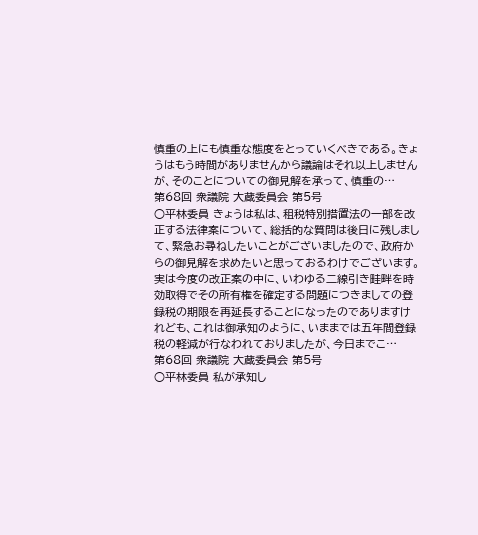慎重の上にも慎重な態度をとっていくべきである。きょうはもう時間がありませんから議論はそれ以上しませんが、そのことについての御見解を承って、慎重の…
第68回 衆議院 大蔵委員会 第5号
○平林委員 きょうは私は、租税特別措置法の一部を改正する法律案について、総括的な質問は後日に残しまして、緊急お尋ねしたいことがございましたので、政府からの御見解を求めたいと思っておるわけでございます。 実は今度の改正案の中に、いわゆる二線引き畦畔を時効取得でその所有権を確定する問題につきましての登録税の期限を再延長することになったのでありますけれども、これは御承知のように、いままでは五年間登録税の軽減が行なわれておりましたが、今日までこ…
第68回 衆議院 大蔵委員会 第5号
○平林委員 私が承知し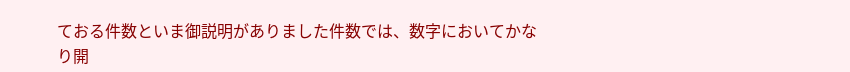ておる件数といま御説明がありました件数では、数字においてかなり開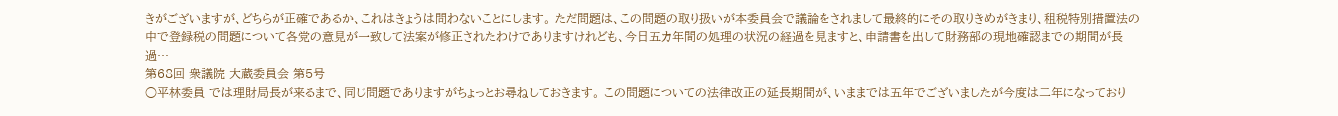きがございますが、どちらが正確であるか、これはきょうは問わないことにします。 ただ問題は、この問題の取り扱いが本委員会で議論をされまして最終的にその取りきめがきまり、租税特別措置法の中で登録税の問題について各党の意見が一致して法案が修正されたわけでありますけれども、今日五カ年間の処理の状況の経過を見ますと、申請書を出して財務部の現地確認までの期間が長過…
第68回 衆議院 大蔵委員会 第5号
○平林委員 では理財局長が来るまで、同じ問題でありますがちょっとお尋ねしておきます。 この問題についての法律改正の延長期間が、いままでは五年でございましたが今度は二年になっており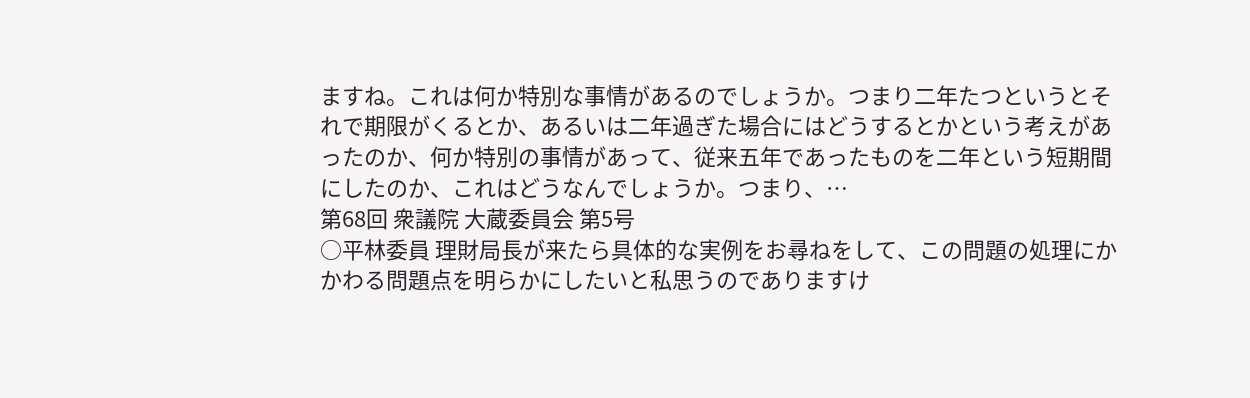ますね。これは何か特別な事情があるのでしょうか。つまり二年たつというとそれで期限がくるとか、あるいは二年過ぎた場合にはどうするとかという考えがあったのか、何か特別の事情があって、従来五年であったものを二年という短期間にしたのか、これはどうなんでしょうか。つまり、…
第68回 衆議院 大蔵委員会 第5号
○平林委員 理財局長が来たら具体的な実例をお尋ねをして、この問題の処理にかかわる問題点を明らかにしたいと私思うのでありますけ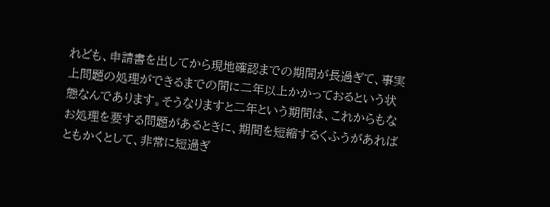れども、申請書を出してから現地確認までの期間が長過ぎて、事実上問題の処理ができるまでの間に二年以上かかっておるという状態なんであります。そうなりますと二年という期間は、これからもなお処理を要する問題があるときに、期間を短縮するくふうがあればともかくとして、非常に短過ぎ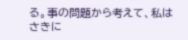る。事の問題から考えて、私はさきに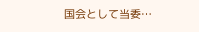国会として当委…